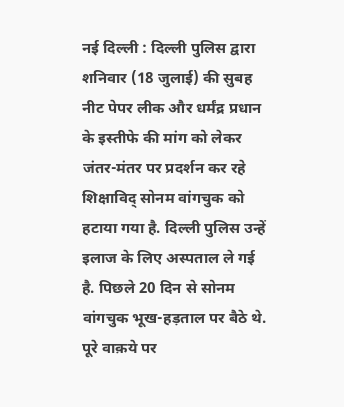नई दिल्ली : दिल्ली पुलिस द्वारा शनिवार (18 जुलाई) की सुबह नीट पेपर लीक और धर्मंद्र प्रधान के इस्तीफे की मांग को लेकर जंतर-मंतर पर प्रदर्शन कर रहे शिक्षाविद् सोनम वांगचुक को हटाया गया है. दिल्ली पुलिस उन्हें इलाज के लिए अस्पताल ले गई है. पिछले 20 दिन से सोनम वांगचुक भूख-हड़ताल पर बैठे थे.
पूरे वाक़ये पर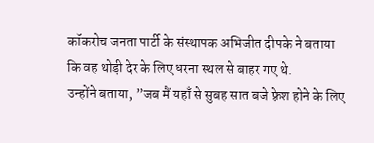कॉकरोच जनता पार्टी के संस्थापक अभिजीत दीपके ने बताया कि वह थोड़ी देर के लिए धरना स्थल से बाहर गए थे.
उन्होंने बताया, ”जब मैं यहाँ से सुबह सात बजे फ़्रेश होने के लिए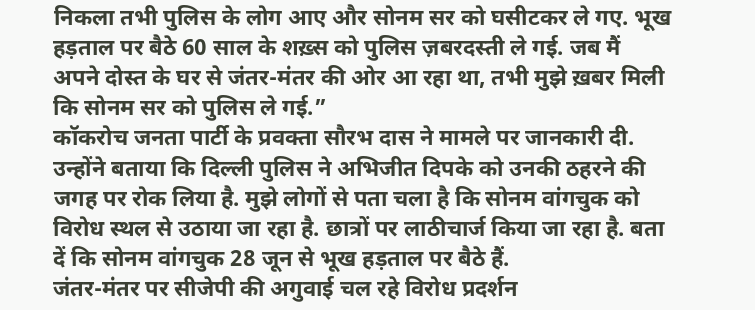निकला तभी पुलिस के लोग आए और सोनम सर को घसीटकर ले गए. भूख हड़ताल पर बैठे 60 साल के शख़्स को पुलिस ज़बरदस्ती ले गई. जब मैं अपने दोस्त के घर से जंतर-मंतर की ओर आ रहा था, तभी मुझे ख़बर मिली कि सोनम सर को पुलिस ले गई.”
कॉकरोच जनता पार्टी के प्रवक्ता सौरभ दास ने मामले पर जानकारी दी. उन्होंने बताया कि दिल्ली पुलिस ने अभिजीत दिपके को उनकी ठहरने की जगह पर रोक लिया है. मुझे लोगों से पता चला है कि सोनम वांगचुक को विरोध स्थल से उठाया जा रहा है. छात्रों पर लाठीचार्ज किया जा रहा है. बता दें कि सोनम वांगचुक 28 जून से भूख हड़ताल पर बैठे हैं.
जंतर-मंतर पर सीजेपी की अगुवाई चल रहे विरोध प्रदर्शन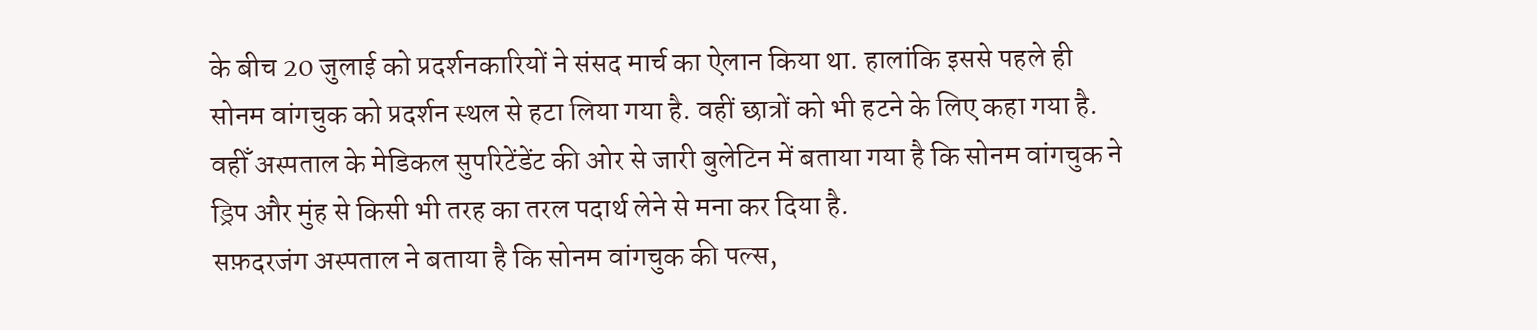के बीच 20 जुलाई को प्रदर्शनकारियों ने संसद मार्च का ऐलान किया था. हालांकि इससे पहले ही सोनम वांगचुक को प्रदर्शन स्थल से हटा लिया गया है. वहीं छात्रों को भी हटने के लिए कहा गया है.
वहीँ अस्पताल के मेडिकल सुपरिटेंडेंट की ओर से जारी बुलेटिन में बताया गया है कि सोनम वांगचुक ने ड्रिप और मुंह से किसी भी तरह का तरल पदार्थ लेने से मना कर दिया है.
सफ़दरजंग अस्पताल ने बताया है कि सोनम वांगचुक की पल्स,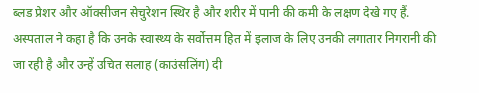ब्लड प्रेशर और ऑक्सीजन सेचुरेशन स्थिर है और शरीर में पानी की कमी के लक्षण देखे गए हैं.
अस्पताल ने कहा है कि उनके स्वास्थ्य के सर्वोत्तम हित में इलाज के लिए उनकी लगातार निगरानी की जा रही है और उन्हें उचित सलाह (काउंसलिंग) दी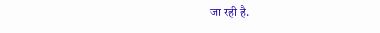जा रही है.